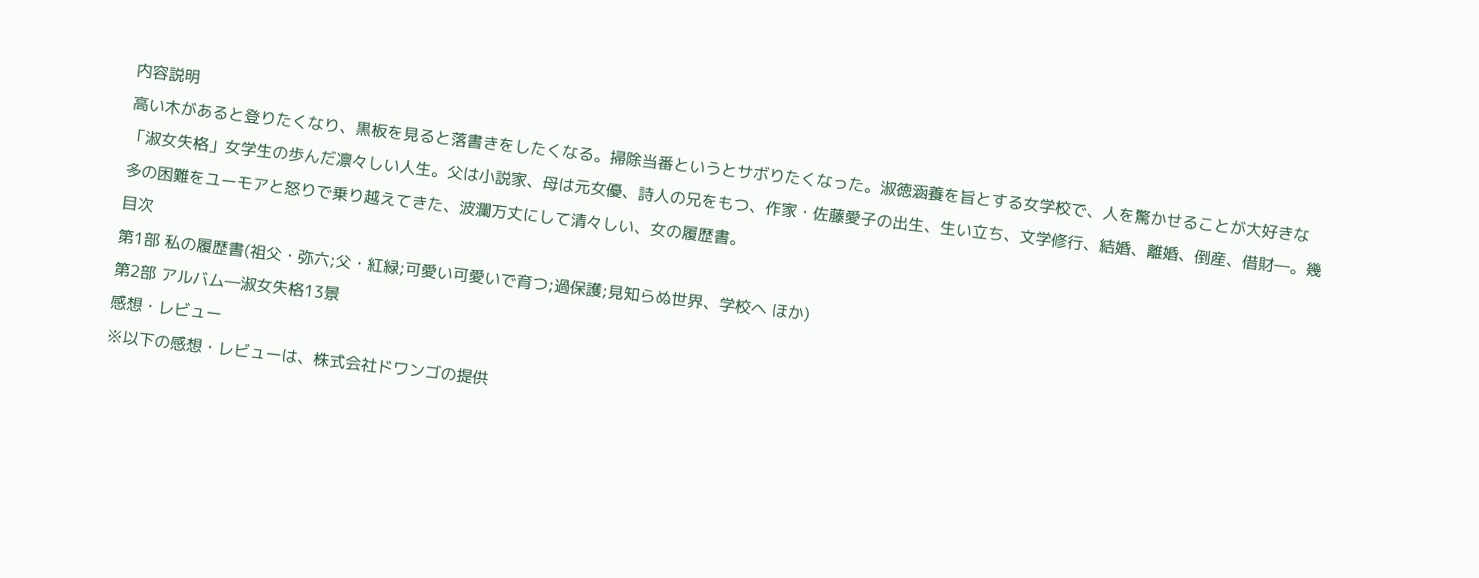内容説明
高い木があると登りたくなり、黒板を見ると落書きをしたくなる。掃除当番というとサボりたくなった。淑徳涵養を旨とする女学校で、人を驚かせることが大好きな「淑女失格」女学生の歩んだ凛々しい人生。父は小説家、母は元女優、詩人の兄をもつ、作家・佐藤愛子の出生、生い立ち、文学修行、結婚、離婚、倒産、借財―。幾多の困難をユーモアと怒りで乗り越えてきた、波瀾万丈にして清々しい、女の履歴書。
目次
第1部 私の履歴書(祖父・弥六;父・紅緑;可愛い可愛いで育つ;過保護;見知らぬ世界、学校へ ほか)
第2部 アルバム―淑女失格13景
感想・レビュー
※以下の感想・レビューは、株式会社ドワンゴの提供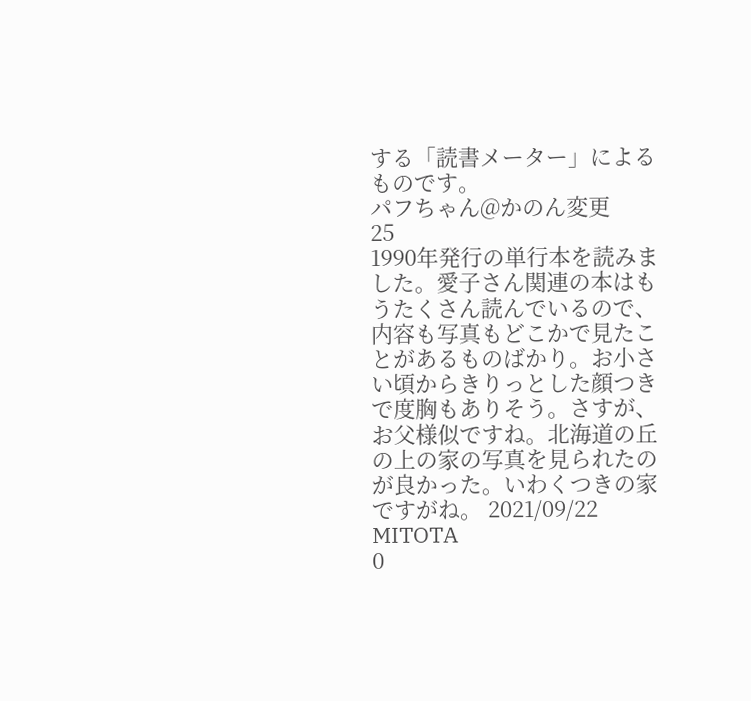する「読書メーター」によるものです。
パフちゃん@かのん変更
25
1990年発行の単行本を読みました。愛子さん関連の本はもうたくさん読んでいるので、内容も写真もどこかで見たことがあるものばかり。お小さい頃からきりっとした顔つきで度胸もありそう。さすが、お父様似ですね。北海道の丘の上の家の写真を見られたのが良かった。いわくつきの家ですがね。 2021/09/22
MITOTA
0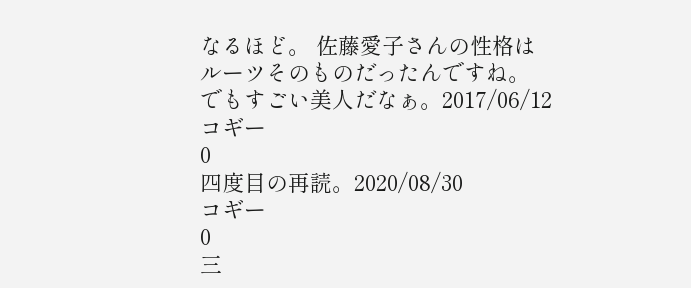なるほど。 佐藤愛子さんの性格は ルーツそのものだったんですね。 でもすごい美人だなぁ。2017/06/12
コギー
0
四度目の再読。2020/08/30
コギー
0
三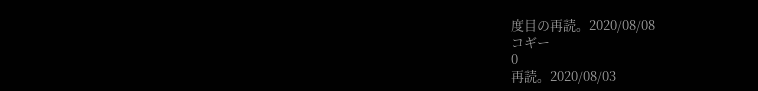度目の再読。2020/08/08
コギー
0
再読。2020/08/03